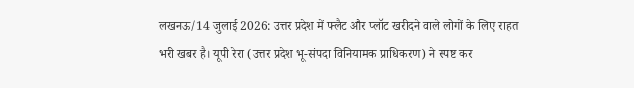लखनऊ/14 जुलाई 2026: उत्तर प्रदेश में फ्लैट और प्लॉट खरीदने वाले लोगों के लिए राहत भरी खबर है। यूपी रेरा (उत्तर प्रदेश भू-संपदा विनियामक प्राधिकरण) ने स्पष्ट कर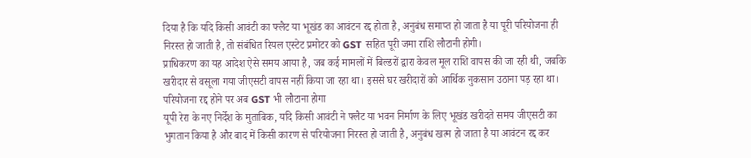दिया है कि यदि किसी आवंटी का फ्लैट या भूखंड का आवंटन रद्द होता है, अनुबंध समाप्त हो जाता है या पूरी परियोजना ही निरस्त हो जाती है, तो संबंधित रियल एस्टेट प्रमोटर को GST सहित पूरी जमा राशि लौटानी होगी।
प्राधिकरण का यह आदेश ऐसे समय आया है, जब कई मामलों में बिल्डरों द्वारा केवल मूल राशि वापस की जा रही थी, जबकि खरीदार से वसूला गया जीएसटी वापस नहीं किया जा रहा था। इससे घर खरीदारों को आर्थिक नुकसान उठाना पड़ रहा था।
परियोजना रद्द होने पर अब GST भी लौटाना होगा
यूपी रेरा के नए निर्देश के मुताबिक, यदि किसी आवंटी ने फ्लैट या भवन निर्माण के लिए भूखंड खरीदते समय जीएसटी का भुगतान किया है और बाद में किसी कारण से परियोजना निरस्त हो जाती है, अनुबंध खत्म हो जाता है या आवंटन रद्द कर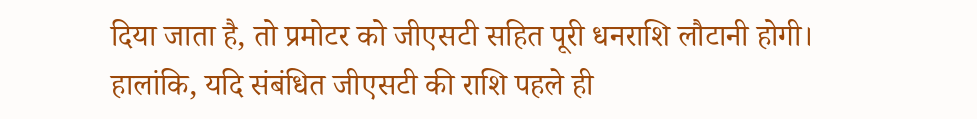दिया जाता है, तो प्रमोटर को जीएसटी सहित पूरी धनराशि लौटानी होगी।
हालांकि, यदि संबंधित जीएसटी की राशि पहले ही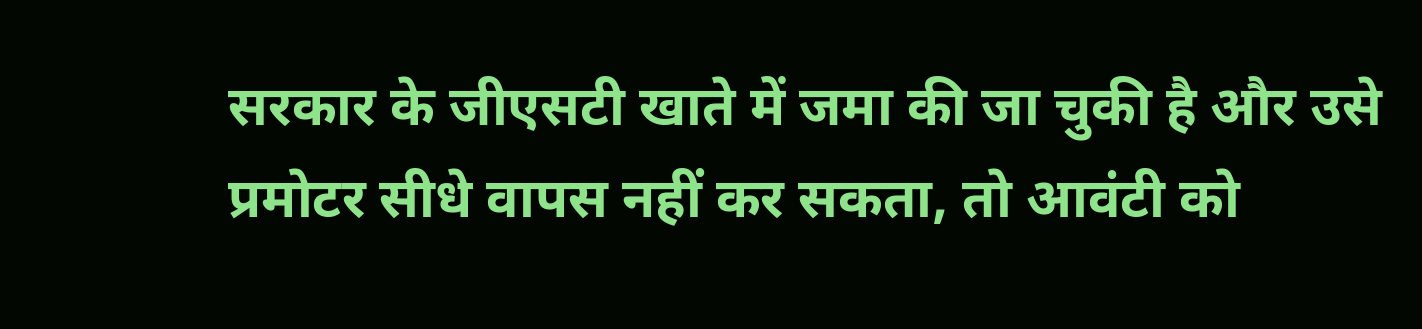सरकार के जीएसटी खाते में जमा की जा चुकी है और उसे प्रमोटर सीधे वापस नहीं कर सकता, तो आवंटी को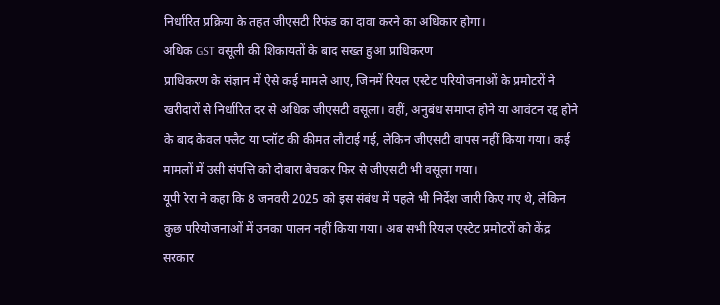निर्धारित प्रक्रिया के तहत जीएसटी रिफंड का दावा करने का अधिकार होगा।
अधिक GST वसूली की शिकायतों के बाद सख्त हुआ प्राधिकरण
प्राधिकरण के संज्ञान में ऐसे कई मामले आए, जिनमें रियल एस्टेट परियोजनाओं के प्रमोटरों ने खरीदारों से निर्धारित दर से अधिक जीएसटी वसूला। वहीं, अनुबंध समाप्त होने या आवंटन रद्द होने के बाद केवल फ्लैट या प्लॉट की कीमत लौटाई गई, लेकिन जीएसटी वापस नहीं किया गया। कई मामलों में उसी संपत्ति को दोबारा बेचकर फिर से जीएसटी भी वसूला गया।
यूपी रेरा ने कहा कि 8 जनवरी 2025 को इस संबंध में पहले भी निर्देश जारी किए गए थे, लेकिन कुछ परियोजनाओं में उनका पालन नहीं किया गया। अब सभी रियल एस्टेट प्रमोटरों को केंद्र सरकार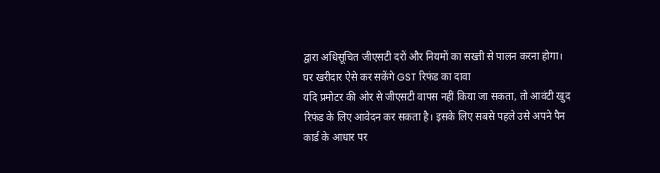द्वारा अधिसूचित जीएसटी दरों और नियमों का सख्ती से पालन करना होगा।
घर खरीदार ऐसे कर सकेंगे GST रिफंड का दावा
यदि प्रमोटर की ओर से जीएसटी वापस नहीं किया जा सकता, तो आवंटी खुद रिफंड के लिए आवेदन कर सकता है। इसके लिए सबसे पहले उसे अपने पैन कार्ड के आधार पर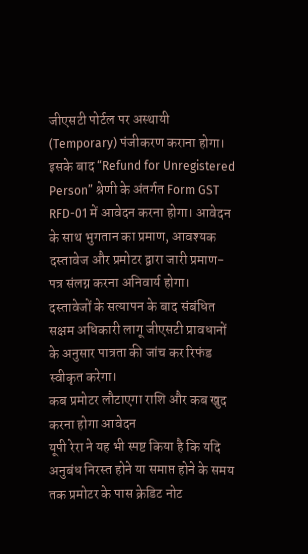जीएसटी पोर्टल पर अस्थायी (Temporary) पंजीकरण कराना होगा।
इसके बाद “Refund for Unregistered Person” श्रेणी के अंतर्गत Form GST RFD-01 में आवेदन करना होगा। आवेदन के साथ भुगतान का प्रमाण, आवश्यक दस्तावेज और प्रमोटर द्वारा जारी प्रमाण-पत्र संलग्न करना अनिवार्य होगा।
दस्तावेजों के सत्यापन के बाद संबंधित सक्षम अधिकारी लागू जीएसटी प्रावधानों के अनुसार पात्रता की जांच कर रिफंड स्वीकृत करेगा।
कब प्रमोटर लौटाएगा राशि और कब खुद करना होगा आवेदन
यूपी रेरा ने यह भी स्पष्ट किया है कि यदि अनुबंध निरस्त होने या समाप्त होने के समय तक प्रमोटर के पास क्रेडिट नोट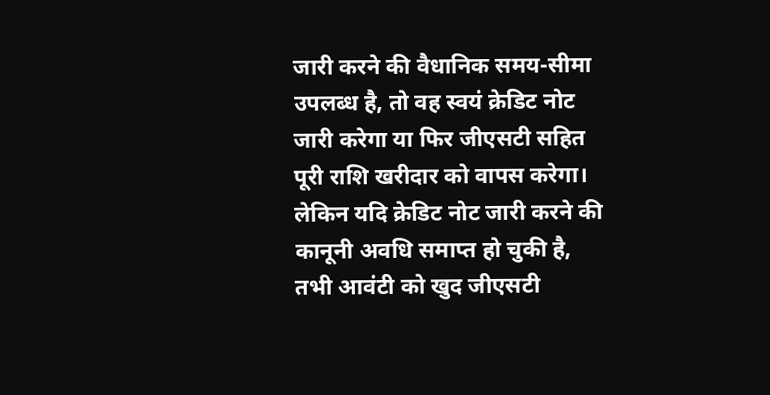जारी करने की वैधानिक समय-सीमा उपलब्ध है, तो वह स्वयं क्रेडिट नोट जारी करेगा या फिर जीएसटी सहित पूरी राशि खरीदार को वापस करेगा।
लेकिन यदि क्रेडिट नोट जारी करने की कानूनी अवधि समाप्त हो चुकी है, तभी आवंटी को खुद जीएसटी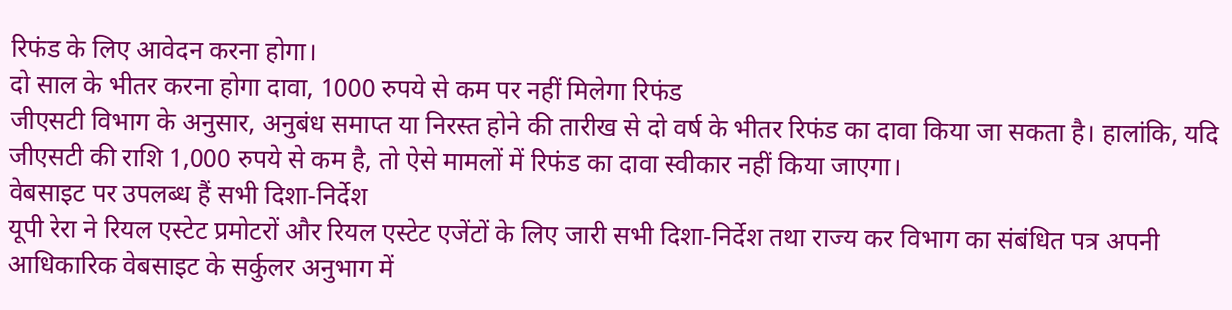रिफंड के लिए आवेदन करना होगा।
दो साल के भीतर करना होगा दावा, 1000 रुपये से कम पर नहीं मिलेगा रिफंड
जीएसटी विभाग के अनुसार, अनुबंध समाप्त या निरस्त होने की तारीख से दो वर्ष के भीतर रिफंड का दावा किया जा सकता है। हालांकि, यदि जीएसटी की राशि 1,000 रुपये से कम है, तो ऐसे मामलों में रिफंड का दावा स्वीकार नहीं किया जाएगा।
वेबसाइट पर उपलब्ध हैं सभी दिशा-निर्देश
यूपी रेरा ने रियल एस्टेट प्रमोटरों और रियल एस्टेट एजेंटों के लिए जारी सभी दिशा-निर्देश तथा राज्य कर विभाग का संबंधित पत्र अपनी आधिकारिक वेबसाइट के सर्कुलर अनुभाग में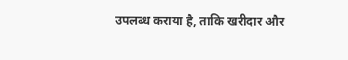उपलब्ध कराया है, ताकि खरीदार और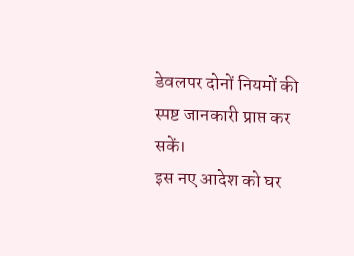डेवलपर दोनों नियमों की स्पष्ट जानकारी प्राप्त कर सकें।
इस नए आदेश को घर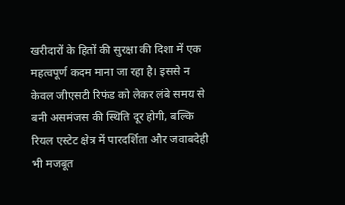खरीदारों के हितों की सुरक्षा की दिशा में एक महत्वपूर्ण कदम माना जा रहा है। इससे न केवल जीएसटी रिफंड को लेकर लंबे समय से बनी असमंजस की स्थिति दूर होगी, बल्कि रियल एस्टेट क्षेत्र में पारदर्शिता और जवाबदेही भी मजबूत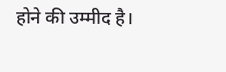होने की उम्मीद है।